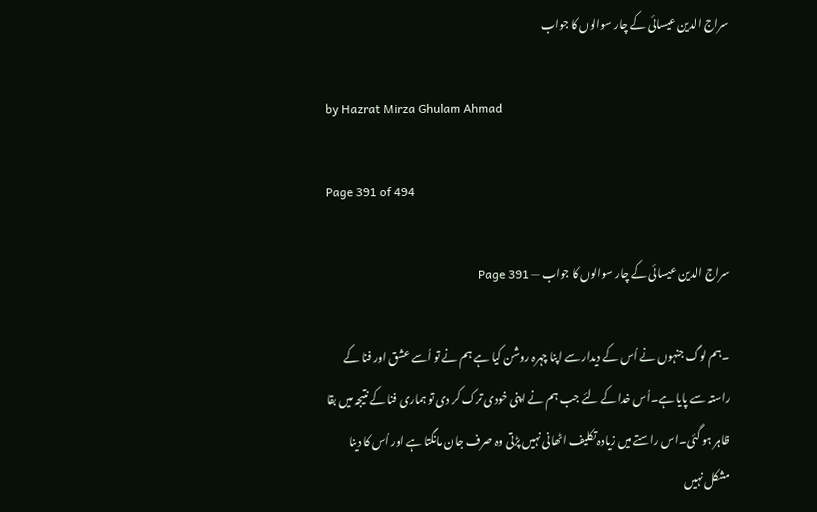سراج الدین عیسائی کے چار سوالوں کا جواب

by Hazrat Mirza Ghulam Ahmad

Page 391 of 494

سراج الدین عیسائی کے چار سوالوں کا جواب — Page 391

۔ہم لوگ جنہوں نے اُس کے دیدار سے اپنا چہرہ روشن کیا ہے ہم نے تو اُسے عشق اور فنا کے راستہ سے پایا ہے۔اُس خدا کے لئے جب ہم نے اپنی خودی ترک کر دی تو ہماری فنا کے نتیجہ میں بقا ظاہر ہو گئی۔اس راستے میں زیادہ تکلیف اٹھانی نہیں پڑتی وہ صرف جان مانگتا ہے اور اُس کا دینا مشکل نہیں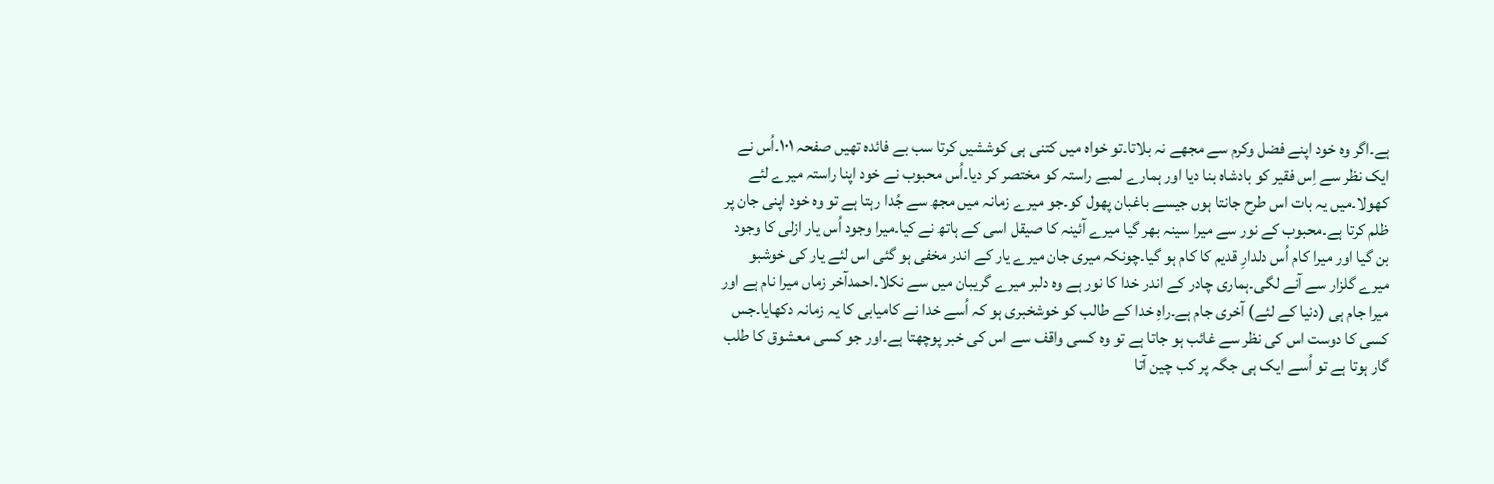ہے۔اگر وہ خود اپنے فضل وکرم سے مجھے نہ بلاتا۔تو خواہ میں کتنی ہی کوششیں کرتا سب بے فائدہ تھیں صفحہ ۱۰۱۔اُس نے ایک نظر سے اِس فقیر کو بادشاہ بنا دیا اور ہمارے لمبے راستہ کو مختصر کر دیا۔اُس محبوب نے خود اپنا راستہ میرے لئے کھولا۔میں یہ بات اس طرح جانتا ہوں جیسے باغبان پھول کو۔جو میرے زمانہ میں مجھ سے جُدا رہتا ہے تو وہ خود اپنی جان پر ظلم کرتا ہے۔محبوب کے نور سے میرا سینہ بھر گیا میرے آئینہ کا صیقل اسی کے ہاتھ نے کیا۔میرا وجود اُس یار ازلی کا وجود بن گیا اور میرا کام اُس دلدارِ قدیم کا کام ہو گیا۔چونکہ میری جان میرے یار کے اندر مخفی ہو گئی اس لئے یار کی خوشبو میرے گلزار سے آنے لگی۔ہماری چادر کے اندر خدا کا نور ہے وہ دلبر میرے گریبان میں سے نکلا۔احمدآخر زماں میرا نام ہے اور میرا جام ہی (دنیا کے لئے) آخری جام ہے۔راہِ خدا کے طالب کو خوشخبری ہو کہ اُسے خدا نے کامیابی کا یہ زمانہ دکھایا۔جس کسی کا دوست اس کی نظر سے غائب ہو جاتا ہے تو وہ کسی واقف سے اس کی خبر پوچھتا ہے۔اور جو کسی معشوق کا طلب گار ہوتا ہے تو اُسے ایک ہی جگہ پر کب چین آتا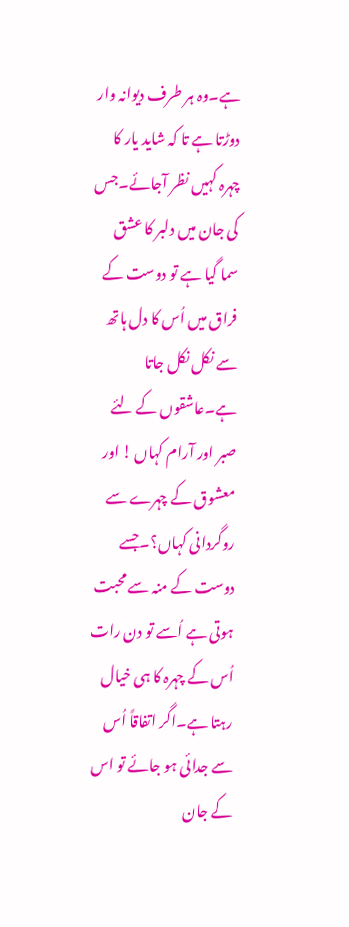ہے۔وہ ہر طرف دیوانہ وار دوڑتا ہے تا کہ شاید یار کا چہرہ کہیں نظر آجائے۔جس کی جان میں دلبر کا عشق سما گیا ہے تو دوست کے فراق میں اُس کا دل ہاتھ سے نکل نکل جاتا ہے۔عاشقوں کے لئے صبر اور آرام کہاں ! اور معشوق کے چہرے سے روگردانی کہاں؟۔جسے دوست کے منہ سے محبت ہوتی ہے اُسے تو دن رات اُس کے چہرہ کا ہی خیال رہتا ہے۔اگر اتفاقاً اُس سے جدائی ہو جائے تو اس کے جان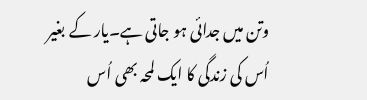وتن میں جدائی ہو جاتی ہے۔یار کے بغیر اُس کی زندگی کا ایک لمحہ بھی اُس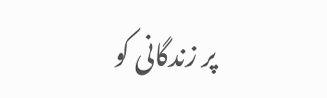پر زندگانی کو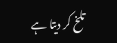تلخ کر دیتا ہے